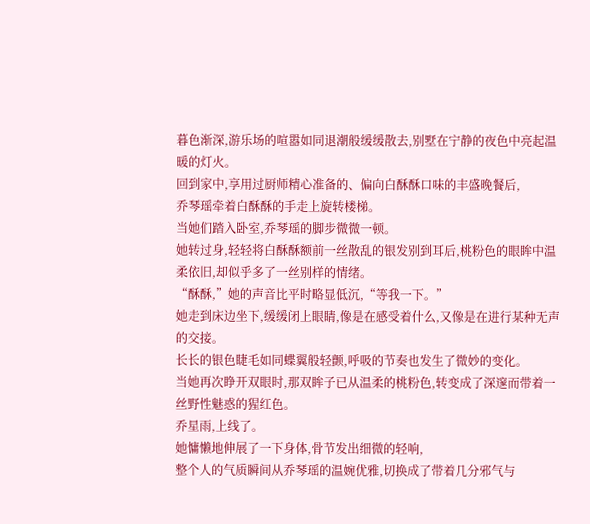暮色渐深,游乐场的喧嚣如同退潮般缓缓散去,别墅在宁静的夜色中亮起温暖的灯火。
回到家中,享用过厨师精心准备的、偏向白酥酥口味的丰盛晚餐后,
乔琴瑶牵着白酥酥的手走上旋转楼梯。
当她们踏入卧室,乔琴瑶的脚步微微一顿。
她转过身,轻轻将白酥酥额前一丝散乱的银发别到耳后,桃粉色的眼眸中温柔依旧,却似乎多了一丝别样的情绪。
“酥酥,”她的声音比平时略显低沉,“等我一下。”
她走到床边坐下,缓缓闭上眼睛,像是在感受着什么,又像是在进行某种无声的交接。
长长的银色睫毛如同蝶翼般轻颤,呼吸的节奏也发生了微妙的变化。
当她再次睁开双眼时,那双眸子已从温柔的桃粉色,转变成了深邃而带着一丝野性魅惑的猩红色。
乔星雨,上线了。
她慵懒地伸展了一下身体,骨节发出细微的轻响,
整个人的气质瞬间从乔琴瑶的温婉优雅,切换成了带着几分邪气与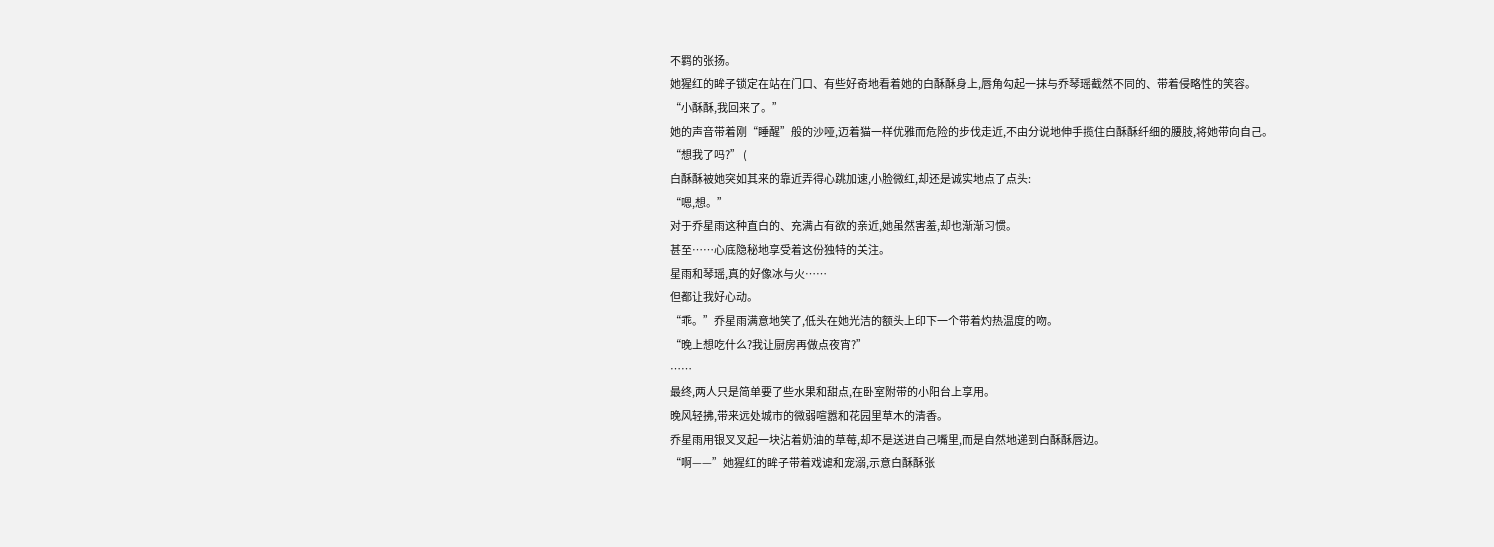不羁的张扬。
她猩红的眸子锁定在站在门口、有些好奇地看着她的白酥酥身上,唇角勾起一抹与乔琴瑶截然不同的、带着侵略性的笑容。
“小酥酥,我回来了。”
她的声音带着刚“睡醒”般的沙哑,迈着猫一样优雅而危险的步伐走近,不由分说地伸手揽住白酥酥纤细的腰肢,将她带向自己。
“想我了吗?” (
白酥酥被她突如其来的靠近弄得心跳加速,小脸微红,却还是诚实地点了点头:
“嗯,想。”
对于乔星雨这种直白的、充满占有欲的亲近,她虽然害羞,却也渐渐习惯。
甚至……心底隐秘地享受着这份独特的关注。
星雨和琴瑶,真的好像冰与火……
但都让我好心动。
“乖。”乔星雨满意地笑了,低头在她光洁的额头上印下一个带着灼热温度的吻。
“晚上想吃什么?我让厨房再做点夜宵?”
……
最终,两人只是简单要了些水果和甜点,在卧室附带的小阳台上享用。
晚风轻拂,带来远处城市的微弱喧嚣和花园里草木的清香。
乔星雨用银叉叉起一块沾着奶油的草莓,却不是送进自己嘴里,而是自然地递到白酥酥唇边。
“啊——”她猩红的眸子带着戏谑和宠溺,示意白酥酥张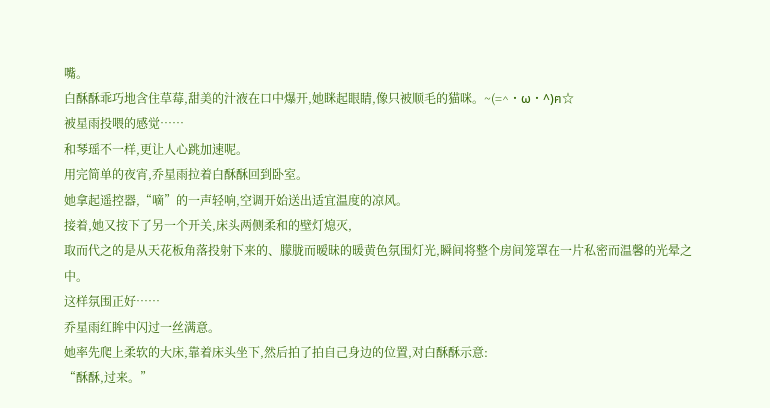嘴。
白酥酥乖巧地含住草莓,甜美的汁液在口中爆开,她眯起眼睛,像只被顺毛的猫咪。~(=^・ω・^)ฅ☆
被星雨投喂的感觉……
和琴瑶不一样,更让人心跳加速呢。
用完简单的夜宵,乔星雨拉着白酥酥回到卧室。
她拿起遥控器,“嘀”的一声轻响,空调开始送出适宜温度的凉风。
接着,她又按下了另一个开关,床头两侧柔和的壁灯熄灭,
取而代之的是从天花板角落投射下来的、朦胧而暧昧的暖黄色氛围灯光,瞬间将整个房间笼罩在一片私密而温馨的光晕之中。
这样氛围正好……
乔星雨红眸中闪过一丝满意。
她率先爬上柔软的大床,靠着床头坐下,然后拍了拍自己身边的位置,对白酥酥示意:
“酥酥,过来。”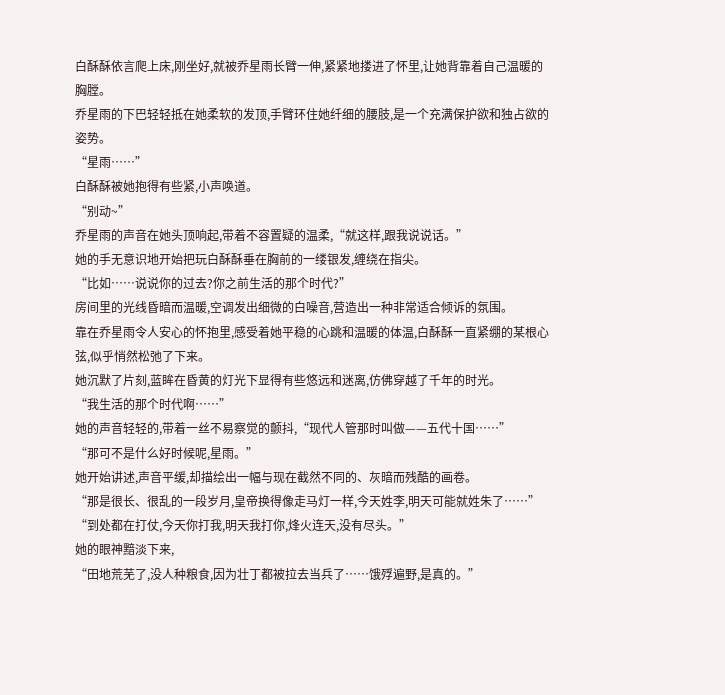白酥酥依言爬上床,刚坐好,就被乔星雨长臂一伸,紧紧地搂进了怀里,让她背靠着自己温暖的胸膛。
乔星雨的下巴轻轻抵在她柔软的发顶,手臂环住她纤细的腰肢,是一个充满保护欲和独占欲的姿势。
“星雨……”
白酥酥被她抱得有些紧,小声唤道。
“别动~”
乔星雨的声音在她头顶响起,带着不容置疑的温柔,“就这样,跟我说说话。”
她的手无意识地开始把玩白酥酥垂在胸前的一缕银发,缠绕在指尖。
“比如……说说你的过去?你之前生活的那个时代?”
房间里的光线昏暗而温暖,空调发出细微的白噪音,营造出一种非常适合倾诉的氛围。
靠在乔星雨令人安心的怀抱里,感受着她平稳的心跳和温暖的体温,白酥酥一直紧绷的某根心弦,似乎悄然松弛了下来。
她沉默了片刻,蓝眸在昏黄的灯光下显得有些悠远和迷离,仿佛穿越了千年的时光。
“我生活的那个时代啊……”
她的声音轻轻的,带着一丝不易察觉的颤抖,“现代人管那时叫做——五代十国……”
“那可不是什么好时候呢,星雨。”
她开始讲述,声音平缓,却描绘出一幅与现在截然不同的、灰暗而残酷的画卷。
“那是很长、很乱的一段岁月,皇帝换得像走马灯一样,今天姓李,明天可能就姓朱了……”
“到处都在打仗,今天你打我,明天我打你,烽火连天,没有尽头。”
她的眼神黯淡下来,
“田地荒芜了,没人种粮食,因为壮丁都被拉去当兵了……饿殍遍野,是真的。”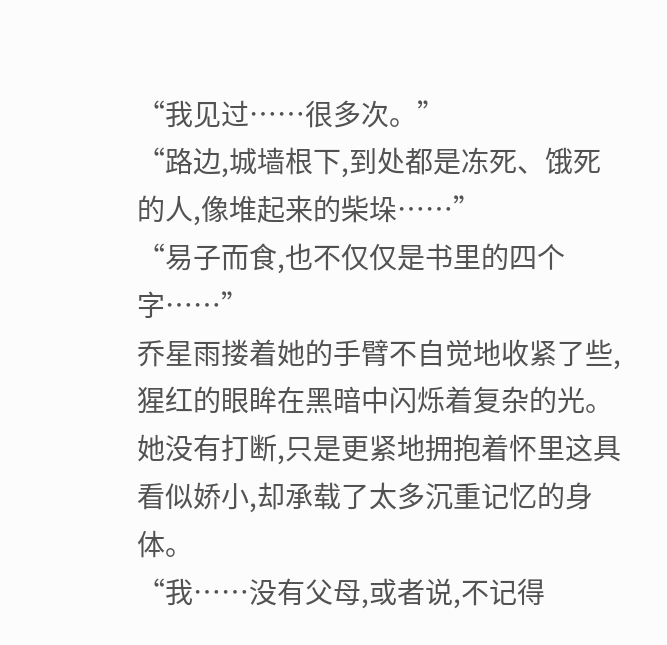“我见过……很多次。”
“路边,城墙根下,到处都是冻死、饿死的人,像堆起来的柴垛……”
“易子而食,也不仅仅是书里的四个字……”
乔星雨搂着她的手臂不自觉地收紧了些,猩红的眼眸在黑暗中闪烁着复杂的光。
她没有打断,只是更紧地拥抱着怀里这具看似娇小,却承载了太多沉重记忆的身体。
“我……没有父母,或者说,不记得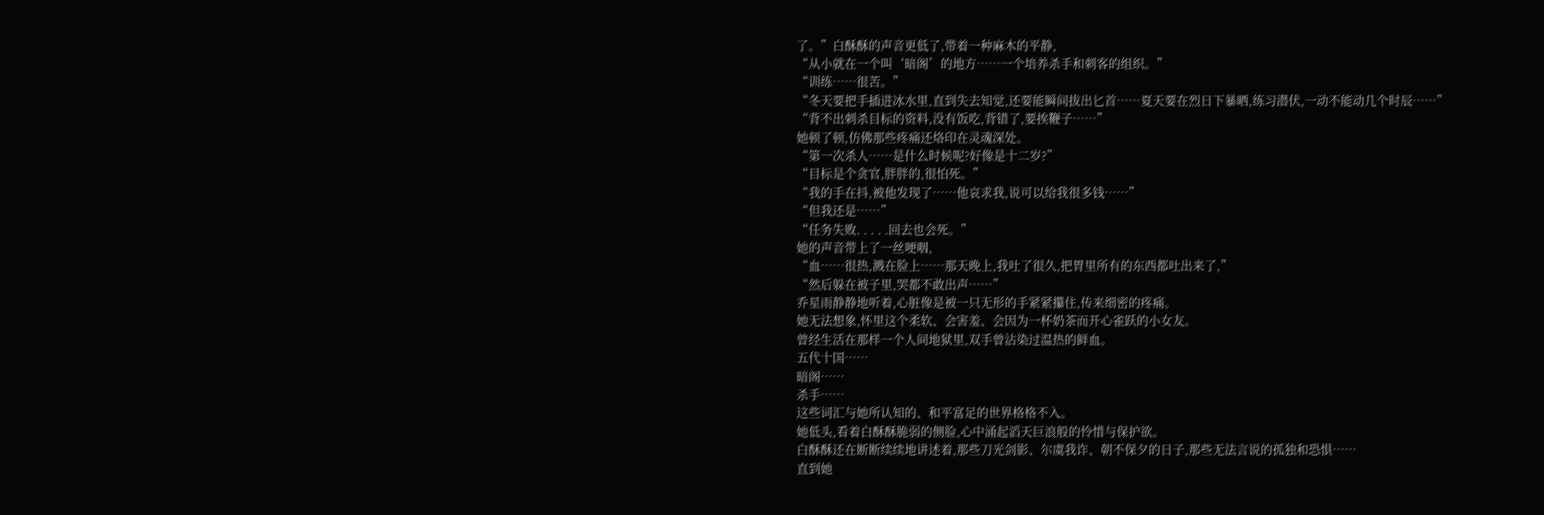了。”白酥酥的声音更低了,带着一种麻木的平静,
“从小就在一个叫‘暗阁’的地方……一个培养杀手和刺客的组织。”
“训练……很苦。”
“冬天要把手插进冰水里,直到失去知觉,还要能瞬间拔出匕首……夏天要在烈日下暴晒,练习潜伏,一动不能动几个时辰……”
“背不出刺杀目标的资料,没有饭吃,背错了,要挨鞭子……”
她顿了顿,仿佛那些疼痛还烙印在灵魂深处。
“第一次杀人……是什么时候呢?好像是十二岁?”
“目标是个贪官,胖胖的,很怕死。”
“我的手在抖,被他发现了……他哀求我,说可以给我很多钱……”
“但我还是……”
“任务失败. . . . .回去也会死。”
她的声音带上了一丝哽咽,
“血……很热,溅在脸上……那天晚上,我吐了很久,把胃里所有的东西都吐出来了,”
“然后躲在被子里,哭都不敢出声……”
乔星雨静静地听着,心脏像是被一只无形的手紧紧攥住,传来细密的疼痛。
她无法想象,怀里这个柔软、会害羞、会因为一杯奶茶而开心雀跃的小女友。
曾经生活在那样一个人间地狱里,双手曾沾染过温热的鲜血。
五代十国……
暗阁……
杀手……
这些词汇与她所认知的、和平富足的世界格格不入。
她低头,看着白酥酥脆弱的侧脸,心中涌起滔天巨浪般的怜惜与保护欲。
白酥酥还在断断续续地讲述着,那些刀光剑影、尔虞我诈、朝不保夕的日子,那些无法言说的孤独和恐惧……
直到她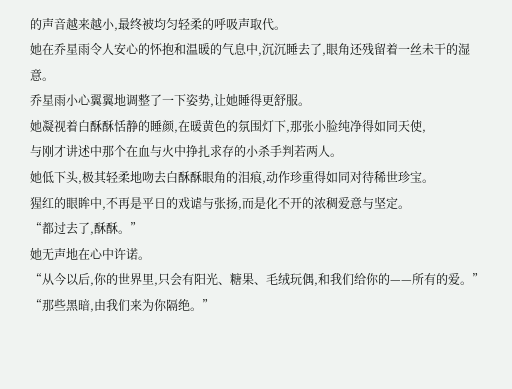的声音越来越小,最终被均匀轻柔的呼吸声取代。
她在乔星雨令人安心的怀抱和温暖的气息中,沉沉睡去了,眼角还残留着一丝未干的湿意。
乔星雨小心翼翼地调整了一下姿势,让她睡得更舒服。
她凝视着白酥酥恬静的睡颜,在暖黄色的氛围灯下,那张小脸纯净得如同天使,
与刚才讲述中那个在血与火中挣扎求存的小杀手判若两人。
她低下头,极其轻柔地吻去白酥酥眼角的泪痕,动作珍重得如同对待稀世珍宝。
猩红的眼眸中,不再是平日的戏谑与张扬,而是化不开的浓稠爱意与坚定。
“都过去了,酥酥。”
她无声地在心中许诺。
“从今以后,你的世界里,只会有阳光、糖果、毛绒玩偶,和我们给你的——所有的爱。”
“那些黑暗,由我们来为你隔绝。”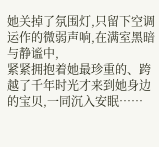她关掉了氛围灯,只留下空调运作的微弱声响,在满室黑暗与静谧中,
紧紧拥抱着她最珍重的、跨越了千年时光才来到她身边的宝贝,一同沉入安眠……